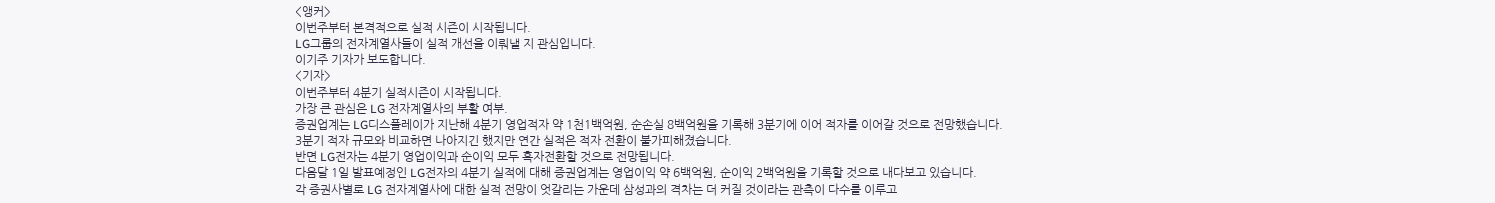<앵커>
이번주부터 본격적으로 실적 시즌이 시작됩니다.
LG그룹의 전자계열사들이 실적 개선을 이뤄낼 지 관심입니다.
이기주 기자가 보도합니다.
<기자>
이번주부터 4분기 실적시즌이 시작됩니다.
가장 큰 관심은 LG 전자계열사의 부활 여부.
증권업계는 LG디스플레이가 지난해 4분기 영업적자 약 1천1백억원, 순손실 8백억원을 기록해 3분기에 이어 적자를 이어갈 것으로 전망했습니다.
3분기 적자 규모와 비교하면 나아지긴 했지만 연간 실적은 적자 전환이 불가피해졌습니다.
반면 LG전자는 4분기 영업이익과 순이익 모두 흑자전환할 것으로 전망됩니다.
다음달 1일 발표예정인 LG전자의 4분기 실적에 대해 증권업계는 영업이익 약 6백억원, 순이익 2백억원을 기록할 것으로 내다보고 있습니다.
각 증권사별로 LG 전자계열사에 대한 실적 전망이 엇갈리는 가운데 삼성과의 격차는 더 커질 것이라는 관측이 다수를 이루고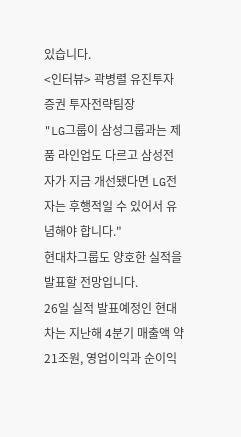있습니다.
<인터뷰> 곽병렬 유진투자증권 투자전략팀장
"LG그룹이 삼성그룹과는 제품 라인업도 다르고 삼성전자가 지금 개선됐다면 LG전자는 후행적일 수 있어서 유념해야 합니다."
현대차그룹도 양호한 실적을 발표할 전망입니다.
26일 실적 발표예정인 현대차는 지난해 4분기 매출액 약 21조원, 영업이익과 순이익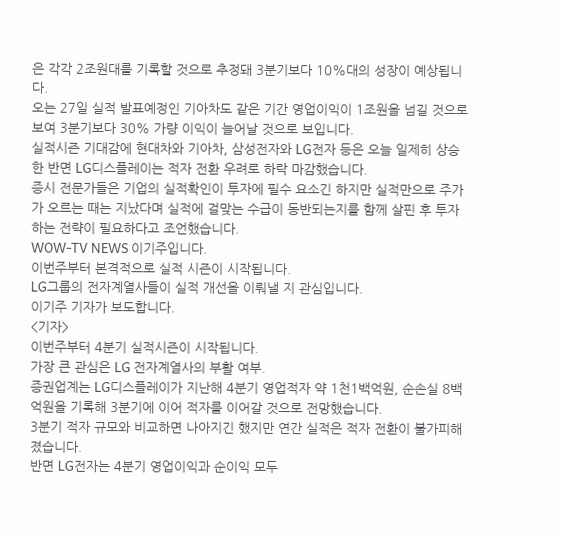은 각각 2조원대를 기록할 것으로 추정돼 3분기보다 10%대의 성장이 예상됩니다.
오는 27일 실적 발표예정인 기아차도 같은 기간 영업이익이 1조원을 넘길 것으로 보여 3분기보다 30% 가량 이익이 늘어날 것으로 보입니다.
실적시즌 기대감에 현대차와 기아차, 삼성전자와 LG전자 등은 오늘 일제히 상승한 반면 LG디스플레이는 적자 전환 우려로 하락 마감했습니다.
증시 전문가들은 기업의 실적확인이 투자에 필수 요소긴 하지만 실적만으로 주가가 오르는 때는 지났다며 실적에 걸맞는 수급이 동반되는지를 함께 살핀 후 투자하는 전략이 필요하다고 조언했습니다.
WOW-TV NEWS 이기주입니다.
이번주부터 본격적으로 실적 시즌이 시작됩니다.
LG그룹의 전자계열사들이 실적 개선을 이뤄낼 지 관심입니다.
이기주 기자가 보도합니다.
<기자>
이번주부터 4분기 실적시즌이 시작됩니다.
가장 큰 관심은 LG 전자계열사의 부활 여부.
증권업계는 LG디스플레이가 지난해 4분기 영업적자 약 1천1백억원, 순손실 8백억원을 기록해 3분기에 이어 적자를 이어갈 것으로 전망했습니다.
3분기 적자 규모와 비교하면 나아지긴 했지만 연간 실적은 적자 전환이 불가피해졌습니다.
반면 LG전자는 4분기 영업이익과 순이익 모두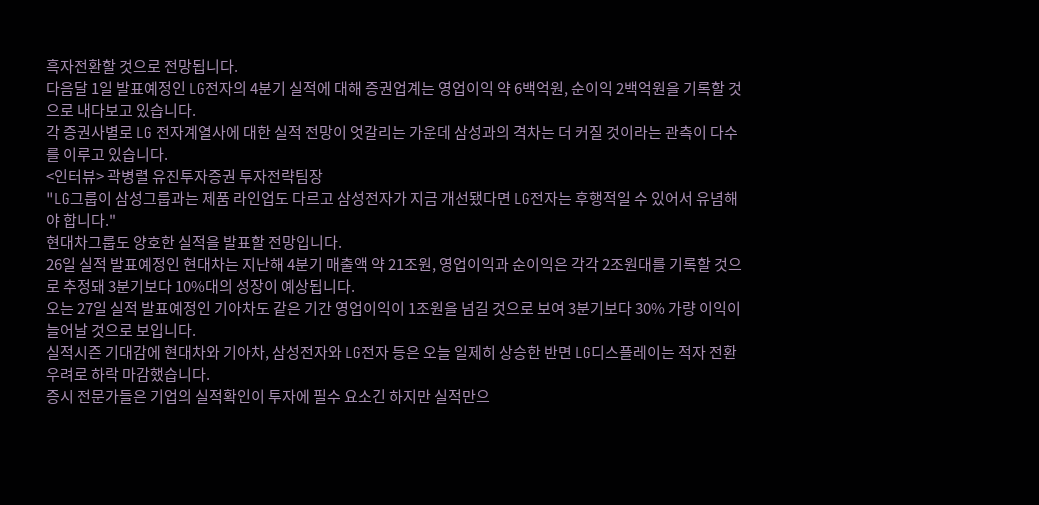흑자전환할 것으로 전망됩니다.
다음달 1일 발표예정인 LG전자의 4분기 실적에 대해 증권업계는 영업이익 약 6백억원, 순이익 2백억원을 기록할 것으로 내다보고 있습니다.
각 증권사별로 LG 전자계열사에 대한 실적 전망이 엇갈리는 가운데 삼성과의 격차는 더 커질 것이라는 관측이 다수를 이루고 있습니다.
<인터뷰> 곽병렬 유진투자증권 투자전략팀장
"LG그룹이 삼성그룹과는 제품 라인업도 다르고 삼성전자가 지금 개선됐다면 LG전자는 후행적일 수 있어서 유념해야 합니다."
현대차그룹도 양호한 실적을 발표할 전망입니다.
26일 실적 발표예정인 현대차는 지난해 4분기 매출액 약 21조원, 영업이익과 순이익은 각각 2조원대를 기록할 것으로 추정돼 3분기보다 10%대의 성장이 예상됩니다.
오는 27일 실적 발표예정인 기아차도 같은 기간 영업이익이 1조원을 넘길 것으로 보여 3분기보다 30% 가량 이익이 늘어날 것으로 보입니다.
실적시즌 기대감에 현대차와 기아차, 삼성전자와 LG전자 등은 오늘 일제히 상승한 반면 LG디스플레이는 적자 전환 우려로 하락 마감했습니다.
증시 전문가들은 기업의 실적확인이 투자에 필수 요소긴 하지만 실적만으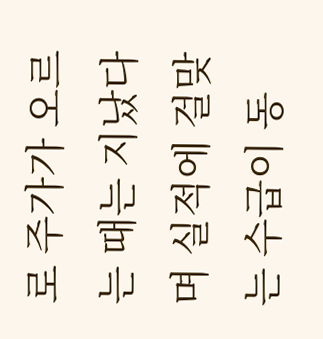로 주가가 오르는 때는 지났다며 실적에 걸맞는 수급이 동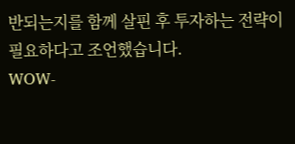반되는지를 함께 살핀 후 투자하는 전략이 필요하다고 조언했습니다.
WOW-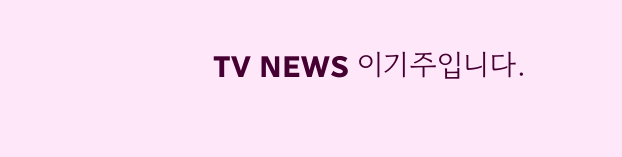TV NEWS 이기주입니다.